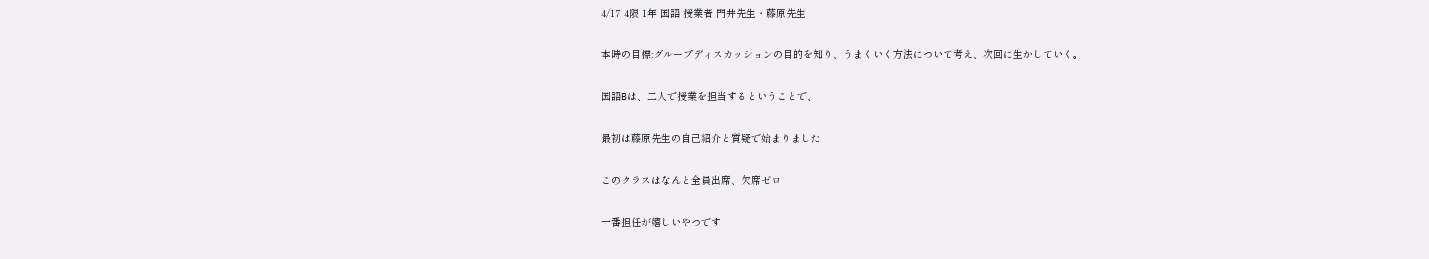4/17 4限 1年 国語 授業者 門井先生・藤原先生

本時の目標:グループディスカッションの目的を知り、うまくいく方法について考え、次回に生かしていく。

国語Bは、二人で授業を担当するということで、

最初は藤原先生の自己紹介と質疑で始まりました

このクラスはなんと全員出席、欠席ゼロ

一番担任が嬉しいやつです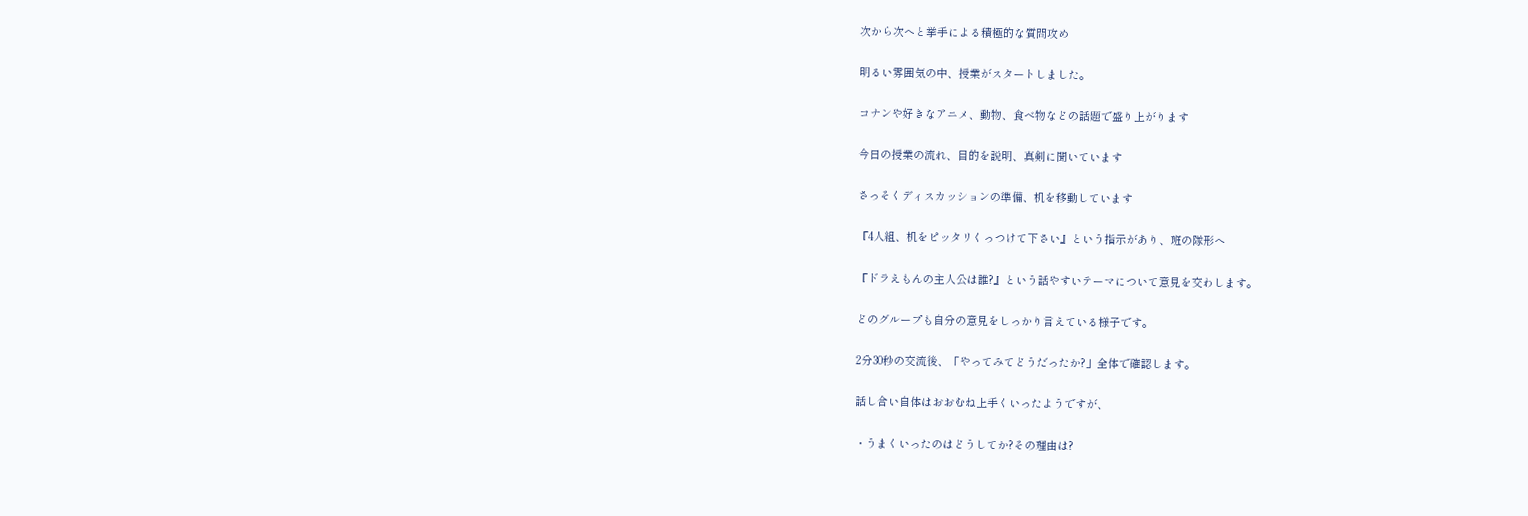次から次へと挙手による積極的な質問攻め

明るい雰囲気の中、授業がスタートしました。

コナンや好きなアニメ、動物、食べ物などの話題で盛り上がります

今日の授業の流れ、目的を説明、真剣に聞いています

さっそくディスカッションの準備、机を移動しています

『4人組、机をピッタリくっつけて下さい』という指示があり、班の隊形へ

『ドラえもんの主人公は誰?』という話やすいテーマについて意見を交わします。

どのグループも自分の意見をしっかり言えている様子です。

2分30秒の交流後、「やってみてどうだったか?」全体で確認します。

話し合い自体はおおむね上手くいったようですが、

・うまくいったのはどうしてか?その理由は?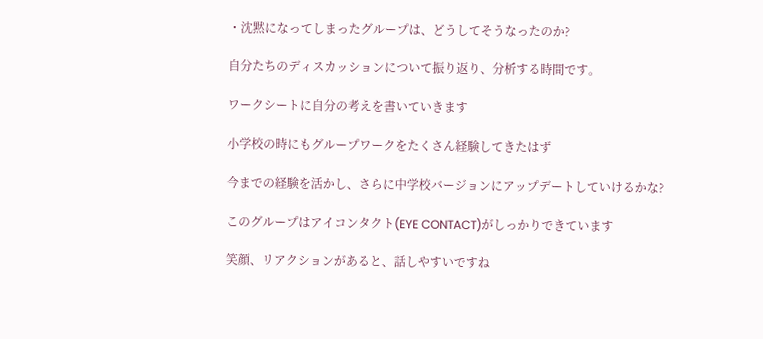・沈黙になってしまったグループは、どうしてそうなったのか?

自分たちのディスカッションについて振り返り、分析する時間です。

ワークシートに自分の考えを書いていきます

小学校の時にもグループワークをたくさん経験してきたはず

今までの経験を活かし、さらに中学校バージョンにアップデートしていけるかな?

このグループはアイコンタクト(EYE CONTACT)がしっかりできています

笑顔、リアクションがあると、話しやすいですね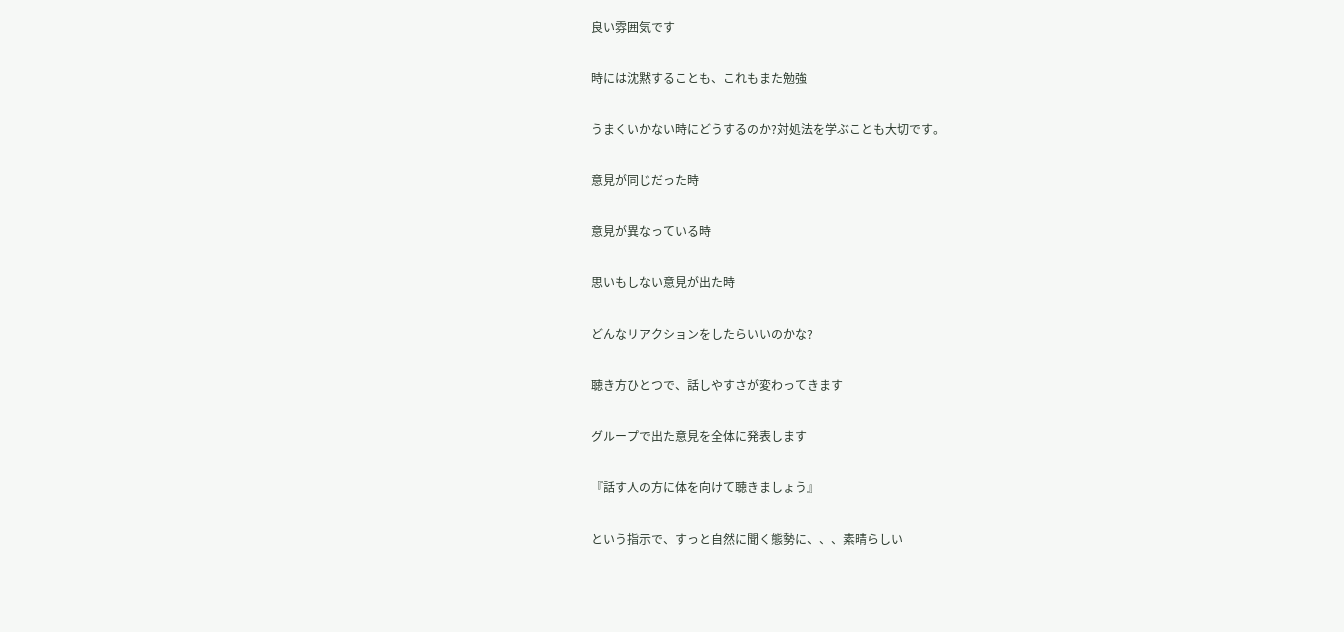良い雰囲気です

時には沈黙することも、これもまた勉強

うまくいかない時にどうするのか?対処法を学ぶことも大切です。

意見が同じだった時

意見が異なっている時

思いもしない意見が出た時

どんなリアクションをしたらいいのかな?

聴き方ひとつで、話しやすさが変わってきます

グループで出た意見を全体に発表します

『話す人の方に体を向けて聴きましょう』

という指示で、すっと自然に聞く態勢に、、、素晴らしい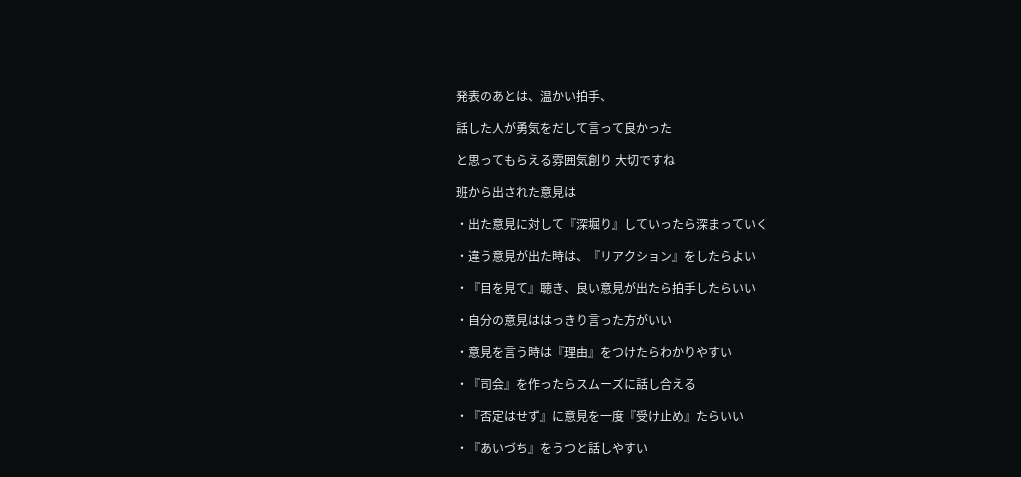発表のあとは、温かい拍手、

話した人が勇気をだして言って良かった

と思ってもらえる雰囲気創り 大切ですね

班から出された意見は

・出た意見に対して『深堀り』していったら深まっていく

・違う意見が出た時は、『リアクション』をしたらよい

・『目を見て』聴き、良い意見が出たら拍手したらいい

・自分の意見ははっきり言った方がいい

・意見を言う時は『理由』をつけたらわかりやすい

・『司会』を作ったらスムーズに話し合える

・『否定はせず』に意見を一度『受け止め』たらいい

・『あいづち』をうつと話しやすい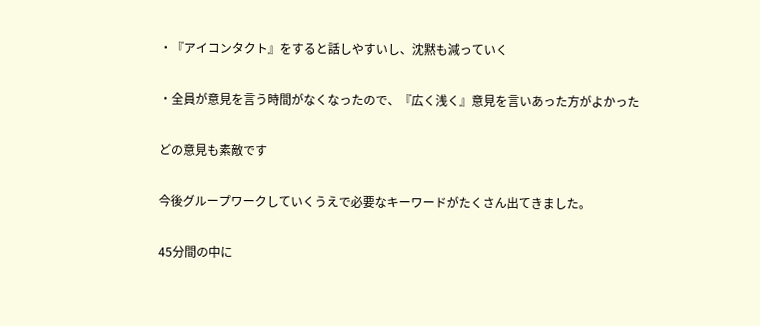・『アイコンタクト』をすると話しやすいし、沈黙も減っていく

・全員が意見を言う時間がなくなったので、『広く浅く』意見を言いあった方がよかった

どの意見も素敵です

今後グループワークしていくうえで必要なキーワードがたくさん出てきました。

45分間の中に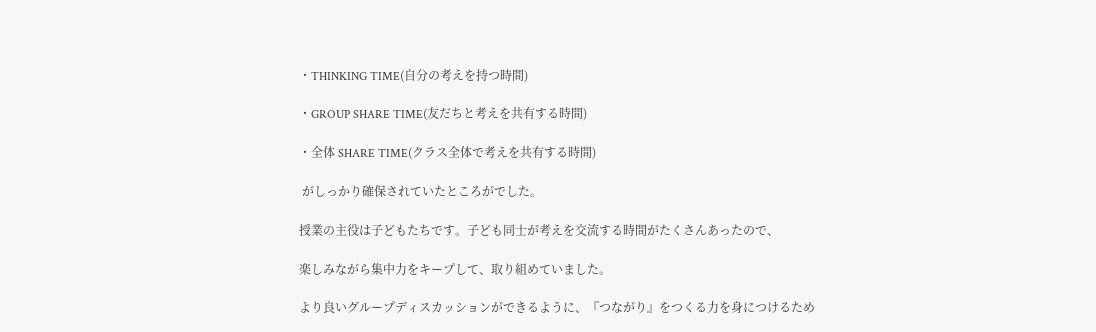・THINKING TIME(自分の考えを持つ時間)

・GROUP SHARE TIME(友だちと考えを共有する時間)

・全体 SHARE TIME(クラス全体で考えを共有する時間)

 がしっかり確保されていたところがでした。

授業の主役は子どもたちです。子ども同士が考えを交流する時間がたくさんあったので、

楽しみながら集中力をキープして、取り組めていました。

より良いグループディスカッションができるように、『つながり』をつくる力を身につけるため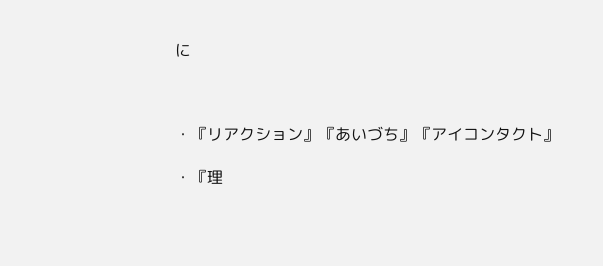に



・『リアクション』『あいづち』『アイコンタクト』

・『理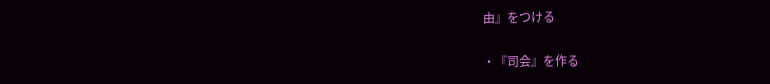由』をつける

・『司会』を作る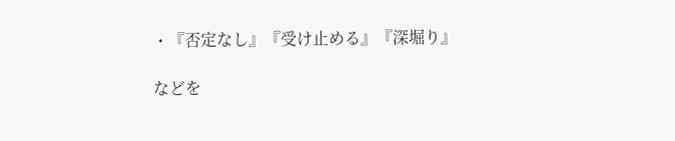・『否定なし』『受け止める』『深堀り』

などを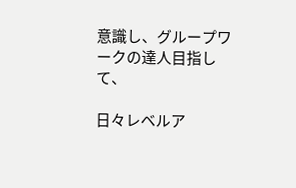意識し、グループワークの達人目指して、

日々レベルア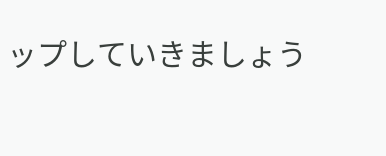ップしていきましょう